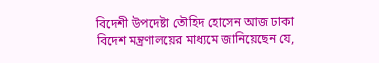বিদেশী উপদেষ্টা তৌহিদ হোসেন আজ ঢাকা বিদেশ মন্ত্রণালয়ের মাধ্যমে জানিয়েছেন যে,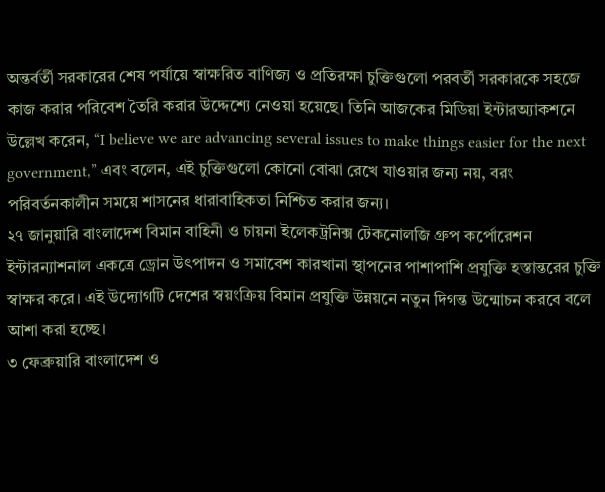অন্তর্বর্তী সরকারের শেষ পর্যায়ে স্বাক্ষরিত বাণিজ্য ও প্রতিরক্ষা চুক্তিগুলো পরবর্তী সরকারকে সহজে কাজ করার পরিবেশ তৈরি করার উদ্দেশ্যে নেওয়া হয়েছে। তিনি আজকের মিডিয়া ইন্টারঅ্যাকশনে উল্লেখ করেন, “I believe we are advancing several issues to make things easier for the next government,” এবং বলেন, এই চুক্তিগুলো কোনো বোঝা রেখে যাওয়ার জন্য নয়, বরং পরিবর্তনকালীন সময়ে শাসনের ধারাবাহিকতা নিশ্চিত করার জন্য।
২৭ জানুয়ারি বাংলাদেশ বিমান বাহিনী ও চায়না ইলেকট্রনিক্স টেকনোলজি গ্রুপ কর্পোরেশন ইন্টারন্যাশনাল একত্রে ড্রোন উৎপাদন ও সমাবেশ কারখানা স্থাপনের পাশাপাশি প্রযুক্তি হস্তান্তরের চুক্তি স্বাক্ষর করে। এই উদ্যোগটি দেশের স্বয়ংক্রিয় বিমান প্রযুক্তি উন্নয়নে নতুন দিগন্ত উন্মোচন করবে বলে আশা করা হচ্ছে।
৩ ফেব্রুয়ারি বাংলাদেশ ও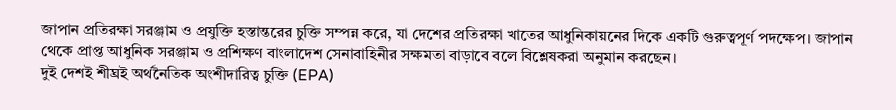জাপান প্রতিরক্ষা সরঞ্জাম ও প্রযুক্তি হস্তান্তরের চুক্তি সম্পন্ন করে, যা দেশের প্রতিরক্ষা খাতের আধুনিকায়নের দিকে একটি গুরুত্বপূর্ণ পদক্ষেপ। জাপান থেকে প্রাপ্ত আধুনিক সরঞ্জাম ও প্রশিক্ষণ বাংলাদেশ সেনাবাহিনীর সক্ষমতা বাড়াবে বলে বিশ্লেষকরা অনুমান করছেন।
দুই দেশই শীঘ্রই অর্থনৈতিক অংশীদারিত্ব চুক্তি (EPA)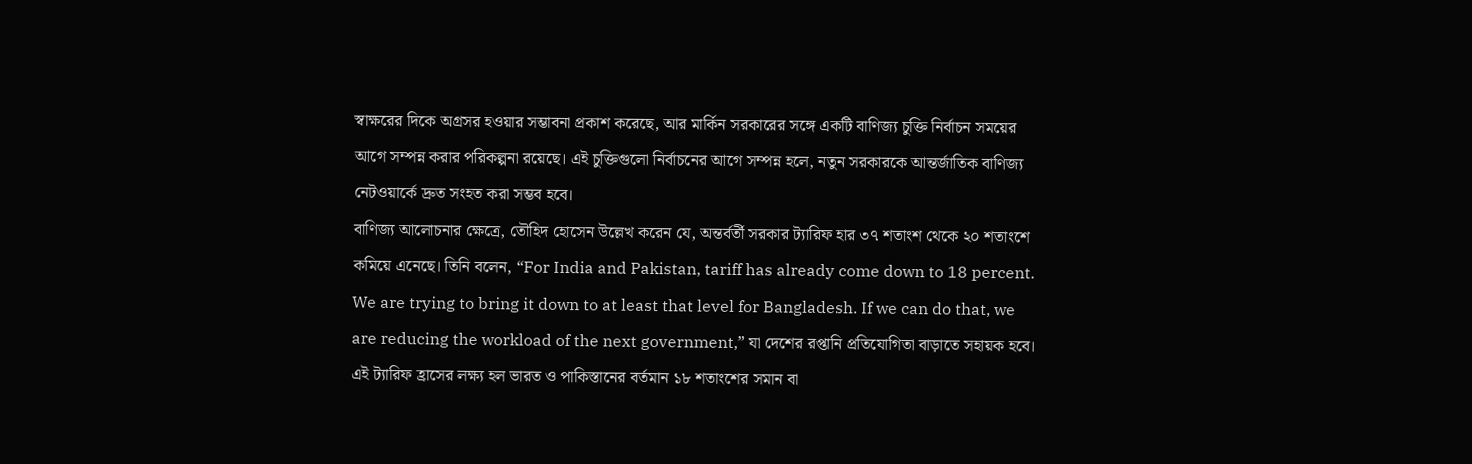স্বাক্ষরের দিকে অগ্রসর হওয়ার সম্ভাবনা প্রকাশ করেছে, আর মার্কিন সরকারের সঙ্গে একটি বাণিজ্য চুক্তি নির্বাচন সময়ের আগে সম্পন্ন করার পরিকল্পনা রয়েছে। এই চুক্তিগুলো নির্বাচনের আগে সম্পন্ন হলে, নতুন সরকারকে আন্তর্জাতিক বাণিজ্য নেটওয়ার্কে দ্রুত সংহত করা সম্ভব হবে।
বাণিজ্য আলোচনার ক্ষেত্রে, তৌহিদ হোসেন উল্লেখ করেন যে, অন্তর্বর্তী সরকার ট্যারিফ হার ৩৭ শতাংশ থেকে ২০ শতাংশে কমিয়ে এনেছে। তিনি বলেন, “For India and Pakistan, tariff has already come down to 18 percent. We are trying to bring it down to at least that level for Bangladesh. If we can do that, we are reducing the workload of the next government,” যা দেশের রপ্তানি প্রতিযোগিতা বাড়াতে সহায়ক হবে।
এই ট্যারিফ হ্রাসের লক্ষ্য হল ভারত ও পাকিস্তানের বর্তমান ১৮ শতাংশের সমান বা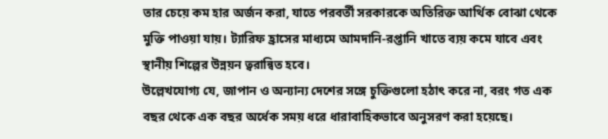তার চেয়ে কম হার অর্জন করা, যাতে পরবর্তী সরকারকে অতিরিক্ত আর্থিক বোঝা থেকে মুক্তি পাওয়া যায়। ট্যারিফ হ্রাসের মাধ্যমে আমদানি-রপ্তানি খাতে ব্যয় কমে যাবে এবং স্থানীয় শিল্পের উন্নয়ন ত্বরান্বিত হবে।
উল্লেখযোগ্য যে, জাপান ও অন্যান্য দেশের সঙ্গে চুক্তিগুলো হঠাৎ করে না, বরং গত এক বছর থেকে এক বছর অর্ধেক সময় ধরে ধারাবাহিকভাবে অনুসরণ করা হয়েছে।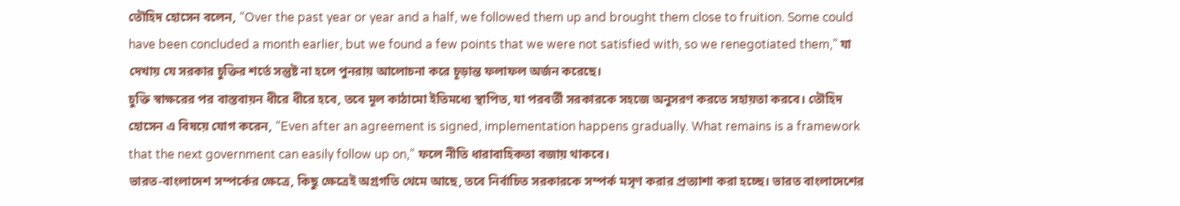তৌহিদ হোসেন বলেন, “Over the past year or year and a half, we followed them up and brought them close to fruition. Some could have been concluded a month earlier, but we found a few points that we were not satisfied with, so we renegotiated them,” যা দেখায় যে সরকার চুক্তির শর্তে সন্তুষ্ট না হলে পুনরায় আলোচনা করে চূড়ান্ত ফলাফল অর্জন করেছে।
চুক্তি স্বাক্ষরের পর বাস্তবায়ন ধীরে ধীরে হবে, তবে মূল কাঠামো ইতিমধ্যে স্থাপিত, যা পরবর্তী সরকারকে সহজে অনুসরণ করতে সহায়তা করবে। তৌহিদ হোসেন এ বিষয়ে যোগ করেন, “Even after an agreement is signed, implementation happens gradually. What remains is a framework that the next government can easily follow up on,” ফলে নীতি ধারাবাহিকতা বজায় থাকবে।
ভারত-বাংলাদেশ সম্পর্কের ক্ষেত্রে, কিছু ক্ষেত্রেই অগ্রগতি থেমে আছে, তবে নির্বাচিত সরকারকে সম্পর্ক মসৃণ করার প্রত্যাশা করা হচ্ছে। ভারত বাংলাদেশের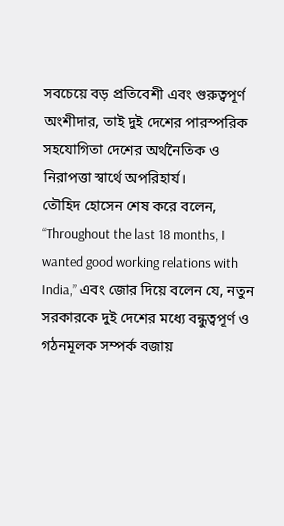সবচেয়ে বড় প্রতিবেশী এবং গুরুত্বপূর্ণ অংশীদার, তাই দুই দেশের পারস্পরিক সহযোগিতা দেশের অর্থনৈতিক ও নিরাপত্তা স্বার্থে অপরিহার্য।
তৌহিদ হোসেন শেষ করে বলেন, “Throughout the last 18 months, I wanted good working relations with India,” এবং জোর দিয়ে বলেন যে, নতুন সরকারকে দুই দেশের মধ্যে বন্ধুত্বপূর্ণ ও গঠনমূলক সম্পর্ক বজায়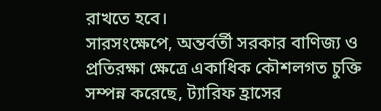রাখতে হবে।
সারসংক্ষেপে, অন্তর্বর্তী সরকার বাণিজ্য ও প্রতিরক্ষা ক্ষেত্রে একাধিক কৌশলগত চুক্তি সম্পন্ন করেছে, ট্যারিফ হ্রাসের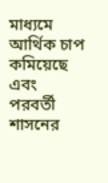মাধ্যমে আর্থিক চাপ কমিয়েছে এবং পরবর্তী শাসনের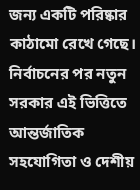জন্য একটি পরিষ্কার কাঠামো রেখে গেছে। নির্বাচনের পর নতুন সরকার এই ভিত্তিতে আন্তর্জাতিক সহযোগিতা ও দেশীয়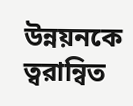উন্নয়নকে ত্বরান্বিত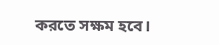করতে সক্ষম হবে।